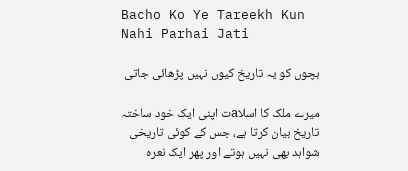Bacho Ko Ye Tareekh Kun Nahi Parhai Jati

بچوں کو یہ تاریخ کیوں نہیں پڑھائی جاتی

میرے ملک کا اسلاaت اپنی ایک خود ساختہ تاریخ بیان کرتا ہے، جس کے کوئی تاریخی شواہد بھی نہیں ہوتے اور پھر ایک نعرہ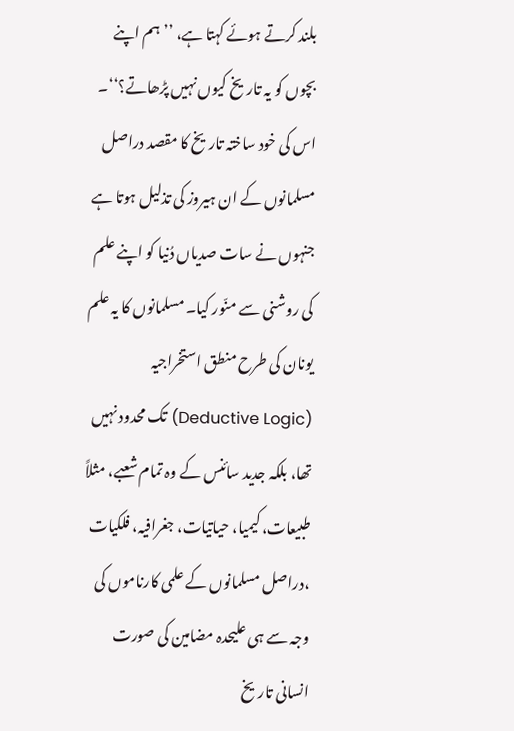بلند کرتے ہوئے کہتا ہے، ’’ہم اپنے بچوں کو یہ تاریخ کیوں نہیں پڑھاتے؟‘‘۔ اس کی خود ساختہ تاریخ کا مقصد دراصل مسلمانوں کے ان ہیروز کی تذلیل ہوتا ہے جنہوں نے سات صدیاں دُنیا کو اپنے علم کی روشنی سے منّور کیا۔ مسلمانوں کا یہ علم یونان کی طرح منطق استخراجیہ (Deductive Logic) تک محدود نہیں تھا، بلکہ جدید سائنس کے وہ تمام شعبے، مثلاً طبیعات، کیمیا، حیاتیات، جغرافیہ، فلکیات ،دراصل مسلمانوں کے علمی کارناموں کی وجہ سے ہی علیحدہ مضامین کی صورت انسانی تاریخ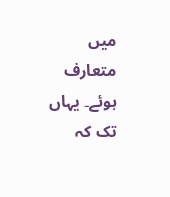میں متعارف ہوئے۔ یہاں تک کہ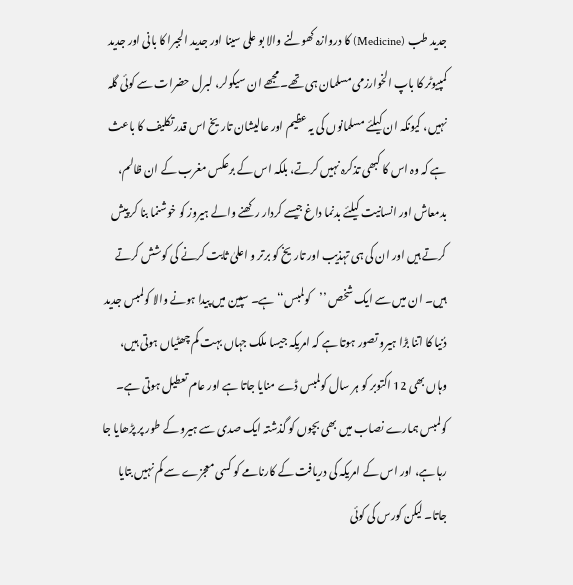جدید طب (Medicine) کا دروازہ کھولنے والا بو علی سینا اور جدید الجبرا کا بانی اور جدید کمپیوٹر کا باپ الخوارزمی مسلمان ہی تھے۔ مجھے ان سیکولر، لبرل حضرات سے کوئی گلہ نہیں، کیونکہ ان کیلئے مسلمانوں کی یہ عظیم اور عالیشان تاریخ اس قدر تکلیف کا باعث ہے کہ وہ اس کا کبھی تذکرہ نہیں کرتے، بلکہ اس کے برعکس مغرب کے ان ظالم، بدمعاش اور انسانیت کیلئے بدنما داغ جیسے کردار رکھنے والے ہیروز کو خوشنما بنا کر پیش کرتے ہیں اور ان کی ہی تہذیب اور تاریخ کو برتر و اعلیٰ ثابت کرنے کی کوشش کرتے ہیں۔ ان میں سے ایک شخص ’’کولمبس‘‘ ہے۔ سپین میں پیدا ہونے والا کولمبس جدید دُنیا کا اتنا بڑا ہیرو تصور ہوتا ہے کہ امریکہ جیسا ملک جہاں بہت کم چھٹیاں ہوتی ہیں، وہاں بھی 12 اکتوبر کو ہر سال کولمبس ڈے منایا جاتا ہے اور عام تعطیل ہوتی ہے۔ کولمبس ہمارے نصاب میں بھی بچوں کو گذشتہ ایک صدی سے ہیرو کے طور پر پڑھایا جا رہا ہے، اور اس کے امریکہ کی دریافت کے کارنامے کو کسی معجزے سے کم نہیں بتایا جاتا۔ لیکن کورس کی کوئی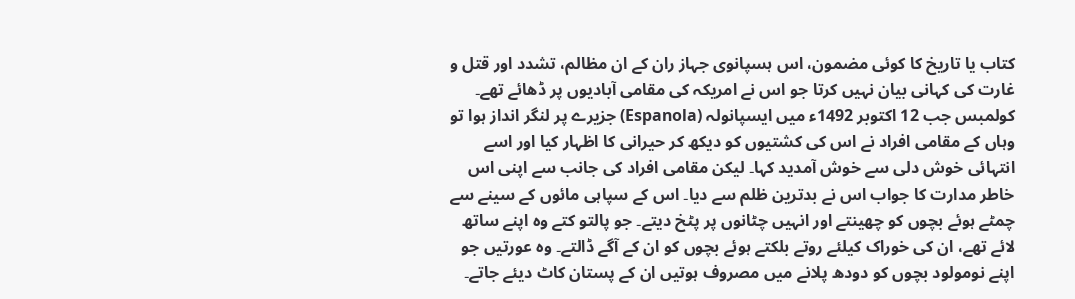کتاب یا تاریخ کا کوئی مضمون، اس ہسپانوی جہاز ران کے ان مظالم، تشدد اور قتل و غارت کی کہانی بیان نہیں کرتا جو اس نے امریکہ کی مقامی آبادیوں پر ڈھائے تھے۔ کولمبس جب 12 اکتوبر 1492ء میں ایسپانولہ (Espanola) جزیرے پر لنگر انداز ہوا تو وہاں کے مقامی افراد نے اس کی کشتیوں کو دیکھ کر حیرانی کا اظہار کیا اور اسے انتہائی خوش دلی سے خوش آمدید کہا۔ لیکن مقامی افراد کی جانب سے اپنی اس خاطر مدارت کا جواب اس نے بدترین ظلم سے دیا۔ اس کے سپاہی مائوں کے سینے سے چمٹے ہوئے بچوں کو چھینتے اور انہیں چٹانوں پر پٹخ دیتے۔ جو پالتو کتے وہ اپنے ساتھ لائے تھے، ان کی خوراک کیلئے روتے بلکتے ہوئے بچوں کو ان کے آگے ڈالتے۔ وہ عورتیں جو اپنے نومولود بچوں کو دودھ پلانے میں مصروف ہوتیں ان کے پستان کاٹ دیئے جاتے۔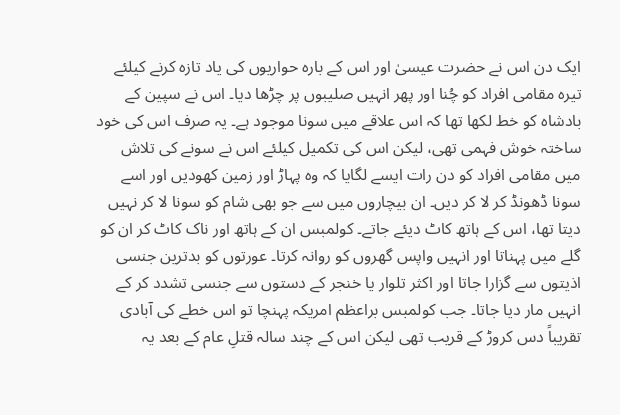ایک دن اس نے حضرت عیسیٰ اور اس کے بارہ حواریوں کی یاد تازہ کرنے کیلئے تیرہ مقامی افراد کو چُنا اور پھر انہیں صلیبوں پر چڑھا دیا۔ اس نے سپین کے بادشاہ کو خط لکھا تھا کہ اس علاقے میں سونا موجود ہے۔ یہ صرف اس کی خود ساختہ خوش فہمی تھی، لیکن اس کی تکمیل کیلئے اس نے سونے کی تلاش میں مقامی افراد کو دن رات ایسے لگایا کہ وہ پہاڑ اور زمین کھودیں اور اسے سونا ڈھونڈ کر لا کر دیں۔ ان بیچاروں میں سے جو بھی شام کو سونا لا کر نہیں دیتا تھا، اس کے ہاتھ کاٹ دیئے جاتے۔ کولمبس ان کے ہاتھ اور ناک کاٹ کر ان کو گلے میں پہناتا اور انہیں واپس گھروں کو روانہ کرتا۔ عورتوں کو بدترین جنسی اذیتوں سے گزارا جاتا اور اکثر تلوار یا خنجر کے دستوں سے جنسی تشدد کر کے انہیں مار دیا جاتا۔ جب کولمبس براعظم امریکہ پہنچا تو اس خطے کی آبادی تقریباً دس کروڑ کے قریب تھی لیکن اس کے چند سالہ قتلِ عام کے بعد یہ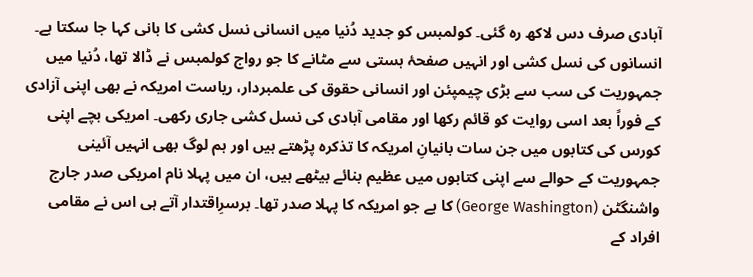آبادی صرف دس لاکھ رہ گئی۔ کولمبس کو جدید دُنیا میں انسانی نسل کشی کا بانی کہا جا سکتا ہے۔ انسانوں کی نسل کشی اور انہیں صفحۂ ہستی سے مٹانے کا جو رواج کولمبس نے ڈالا تھا، دُنیا میں جمہوریت کی سب سے بڑی چیمپئن اور انسانی حقوق کی علمبردار، ریاست امریکہ نے بھی اپنی آزادی کے فوراً بعد اسی روایت کو قائم رکھا اور مقامی آبادی کی نسل کشی جاری رکھی۔ امریکی بچے اپنی کورس کی کتابوں میں جن سات بانیانِ امریکہ کا تذکرہ پڑھتے ہیں اور ہم لوگ بھی انہیں آئینی جمہوریت کے حوالے سے اپنی کتابوں میں عظیم بنائے بیٹھے ہیں، ان میں پہلا نام امریکی صدر جارج واشنگٹن (George Washington) کا ہے جو امریکہ کا پہلا صدر تھا۔ برسرِاقتدار آتے ہی اس نے مقامی افراد کے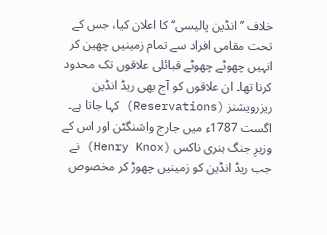خلاف ’’انڈین پالیسی‘‘ کا اعلان کیا، جس کے تحت مقامی افراد سے تمام زمینیں چھین کر انہیں چھوٹے چھوٹے قبائلی علاقوں تک محدود کرنا تھا۔ ان علاقوں کو آج بھی ریڈ انڈین ریزرویشنز (Reservations) کہا جاتا ہے۔ اگست 1787ء میں جارج واشنگٹن اور اس کے وزیرِ جنگ ہنری ناکس (Henry Knox) نے جب ریڈ انڈین کو زمینیں چھوڑ کر مخصوص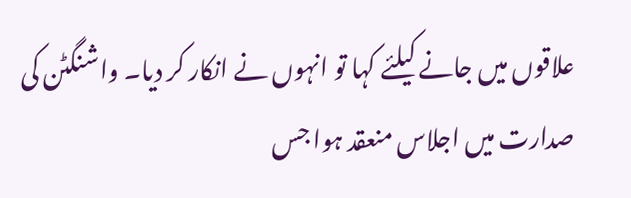علاقوں میں جانے کیلئے کہا تو انہوں نے انکار کر دیا۔ واشنگٹن کی صدارت میں اجلاس منعقد ہوا جس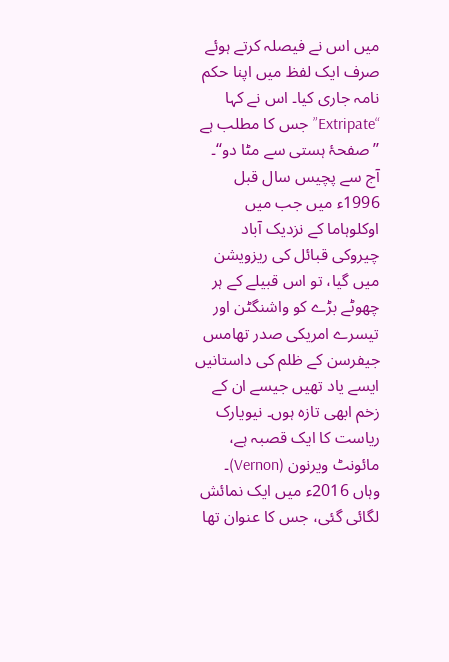میں اس نے فیصلہ کرتے ہوئے صرف ایک لفظ میں اپنا حکم نامہ جاری کیا۔ اس نے کہا “Extripate” جس کا مطلب ہے ’’صفحۂ ہستی سے مٹا دو‘‘۔ آج سے پچیس سال قبل 1996ء میں جب میں اوکلوہاما کے نزدیک آباد چیروکی قبائل کی ریزویشن میں گیا، تو اس قبیلے کے ہر چھوٹے بڑے کو واشنگٹن اور تیسرے امریکی صدر تھامس جیفرسن کے ظلم کی داستانیں ایسے یاد تھیں جیسے ان کے زخم ابھی تازہ ہوں۔ نیویارک ریاست کا ایک قصبہ ہے، مائونٹ ویرنون (Vernon)۔ وہاں 2016ء میں ایک نمائش لگائی گئی، جس کا عنوان تھا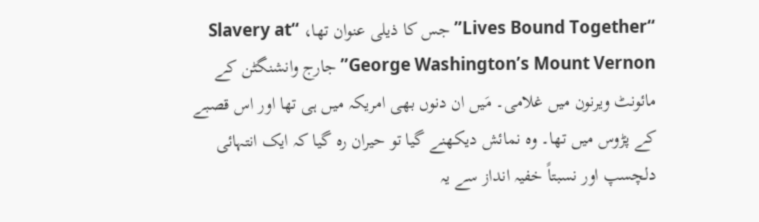“Lives Bound Together” جس کا ذیلی عنوان تھا، “Slavery at George Washington’s Mount Vernon” جارج وانشنگٹن کے مائونٹ ویرنون میں غلامی۔ مَیں ان دنوں بھی امریکہ میں ہی تھا اور اس قصبے کے پڑوس میں تھا۔ وہ نمائش دیکھنے گیا تو حیران رہ گیا کہ ایک انتہائی دلچسپ اور نسبتاً خفیہ انداز سے یہ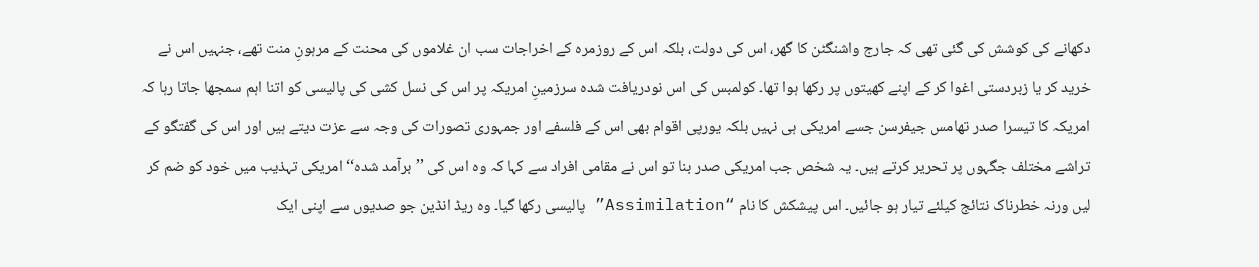دکھانے کی کوشش کی گئی تھی کہ جارج واشنگٹن کا گھر، اس کی دولت، بلکہ اس کے روزمرہ کے اخراجات سب ان غلاموں کی محنت کے مرہونِ منت تھے، جنہیں اس نے خرید کر یا زبردستی اغوا کر کے اپنے کھیتوں پر رکھا ہوا تھا۔ کولمبس کی اس نودریافت شدہ سرزمینِ امریکہ پر اس کی نسل کشی کی پالیسی کو اتنا اہم سمجھا جاتا رہا کہ امریکہ کا تیسرا صدر تھامس جیفرسن جسے امریکی ہی نہیں بلکہ یورپی اقوام بھی اس کے فلسفے اور جمہوری تصورات کی وجہ سے عزت دیتے ہیں اور اس کی گفتگو کے تراشے مختلف جگہوں پر تحریر کرتے ہیں۔ یہ شخص جب امریکی صدر بنا تو اس نے مقامی افراد سے کہا کہ وہ اس کی ’’برآمد شدہ‘‘ امریکی تہذیب میں خود کو ضم کر لیں ورنہ خطرناک نتائج کیلئے تیار ہو جائیں۔ اس پیشکش کا نام “Assimilation” پالیسی رکھا گیا۔ وہ ریڈ انڈین جو صدیوں سے اپنی ایک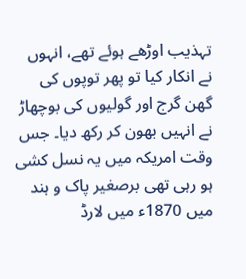تہذیب اوڑھے ہوئے تھے، انہوں نے انکار کیا تو پھر توپوں کی گھن گرج اور گولیوں کی بوچھاڑ نے انہیں بھون کر رکھ دیا۔ جس وقت امریکہ میں یہ نسل کشی ہو رہی تھی برصغیر پاک و ہند میں 1870ء میں لارڈ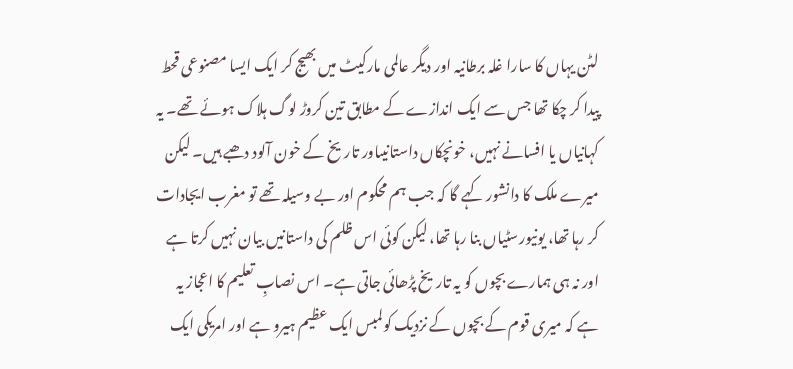لٹن یہاں کا سارا غلہ برطانیہ اور دیگر عالمی مارکیٹ میں بھیج کر ایک ایسا مصنوعی قحط پیدا کر چکا تھا جس سے ایک اندازے کے مطابق تین کروڑ لوگ ہلاک ہوئے تھے۔ یہ کہانیاں یا افسانے نہیں، خونچکاں داستانیںاور تاریخ کے خون آلود دھبے ہیں۔ لیکن میرے ملک کا دانشور کہے گا کہ جب ہم محکوم اور بے وسیلہ تھے تو مغرب ایجادات کر رہا تھا، یونیورسٹیاں بنا رہا تھا، لیکن کوئی اس ظلم کی داستانیں بیان نہیں کرتا ہے اور نہ ہی ہمارے بچوں کو یہ تاریخ پڑھائی جاتی ہے۔ اس نصابِ تعلیم کا اعجاز یہ ہے کہ میری قوم کے بچوں کے نزدیک کولمبس ایک عظیم ہیرو ہے اور امریکی ایک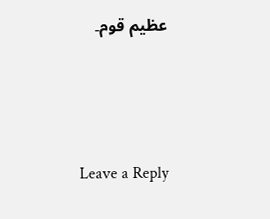عظیم قوم۔




Leave a Reply